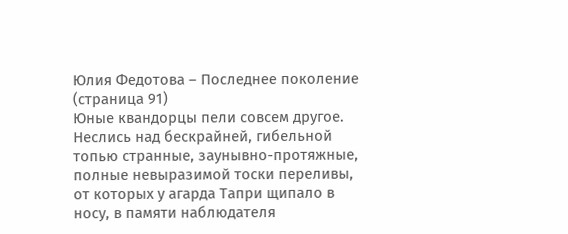Юлия Федотова – Последнее поколение (страница 91)
Юные квандорцы пели совсем другое. Неслись над бескрайней, гибельной топью странные, заунывно-протяжные, полные невыразимой тоски переливы, от которых у агарда Тапри щипало в носу, в памяти наблюдателя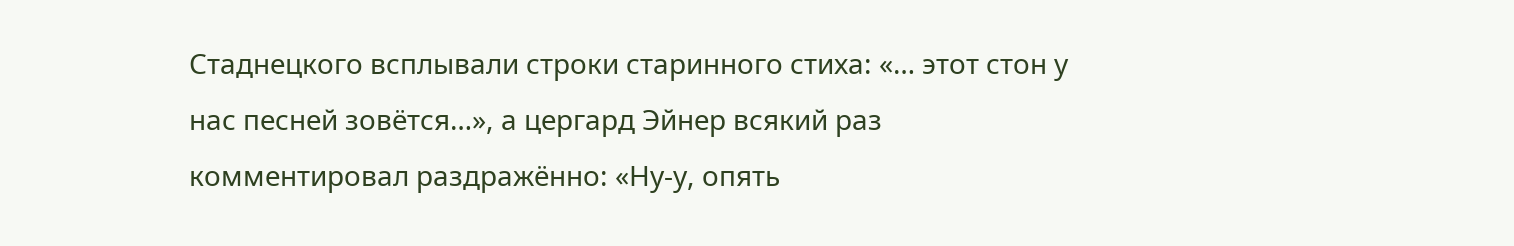Стаднецкого всплывали строки старинного стиха: «… этот стон у нас песней зовётся…», а цергард Эйнер всякий раз комментировал раздражённо: «Ну-у, опять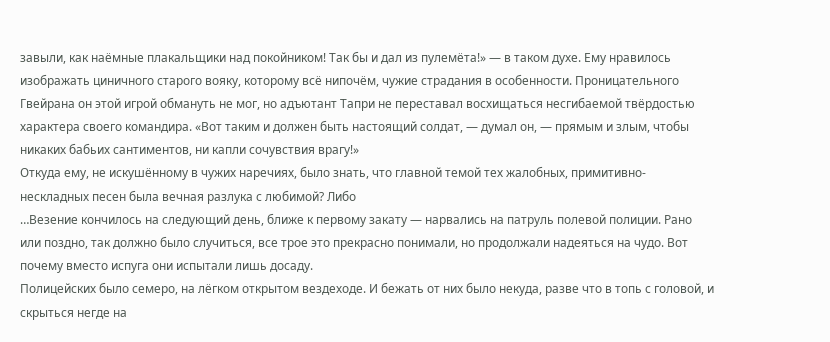завыли, как наёмные плакальщики над покойником! Так бы и дал из пулемёта!» — в таком духе. Ему нравилось изображать циничного старого вояку, которому всё нипочём, чужие страдания в особенности. Проницательного Гвейрана он этой игрой обмануть не мог, но адъютант Тапри не переставал восхищаться несгибаемой твёрдостью характера своего командира. «Вот таким и должен быть настоящий солдат, — думал он, — прямым и злым, чтобы никаких бабьих сантиментов, ни капли сочувствия врагу!»
Откуда ему, не искушённому в чужих наречиях, было знать, что главной темой тех жалобных, примитивно-нескладных песен была вечная разлука с любимой? Либо
…Везение кончилось на следующий день, ближе к первому закату — нарвались на патруль полевой полиции. Рано или поздно, так должно было случиться, все трое это прекрасно понимали, но продолжали надеяться на чудо. Вот почему вместо испуга они испытали лишь досаду.
Полицейских было семеро, на лёгком открытом вездеходе. И бежать от них было некуда, разве что в топь с головой, и скрыться негде на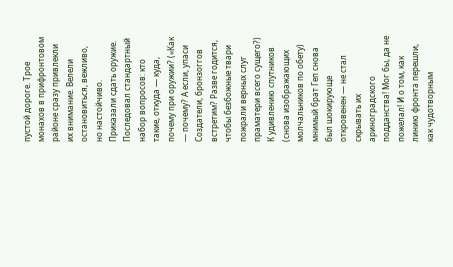пустой дороге. Трое монахов в прифронтовом районе сразу привлекли их внимание. Велели остановиться, вежливо, но настойчиво. Приказали сдать оружие. Последовал стандартный набор вопросов: кто такие, откуда — куда, почему при оружии? («Как — почему? А если, упаси Создатели, бронзоггов встретим? Разве годится, чтобы безбожные твари пожрали верных слуг праматери всего сущего?)
К удивлению спутников (снова изображающих молчальников по обету) мнимый брат Геп снова был шокирующе откровенен — не стал скрывать их ариноградского подданства! Мог бы, да не пожелал! И о том, как линию фронта перешли, как чудотворным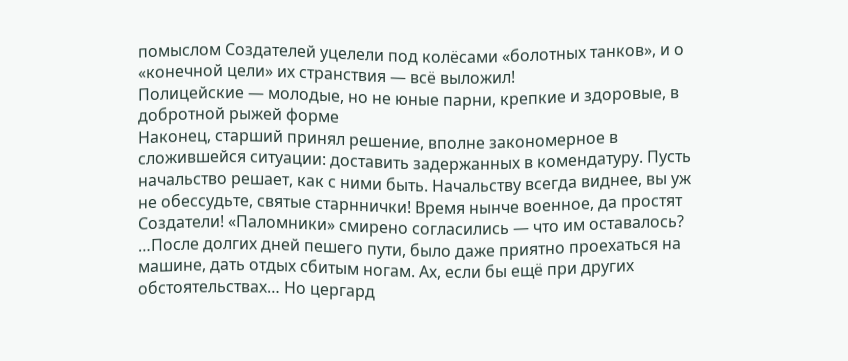помыслом Создателей уцелели под колёсами «болотных танков», и о «конечной цели» их странствия — всё выложил!
Полицейские — молодые, но не юные парни, крепкие и здоровые, в добротной рыжей форме
Наконец, старший принял решение, вполне закономерное в сложившейся ситуации: доставить задержанных в комендатуру. Пусть начальство решает, как с ними быть. Начальству всегда виднее, вы уж не обессудьте, святые старннички! Время нынче военное, да простят Создатели! «Паломники» смирено согласились — что им оставалось?
…После долгих дней пешего пути, было даже приятно проехаться на машине, дать отдых сбитым ногам. Ах, если бы ещё при других обстоятельствах… Но цергард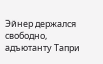Эйнер держался свободно, адъютанту Тапри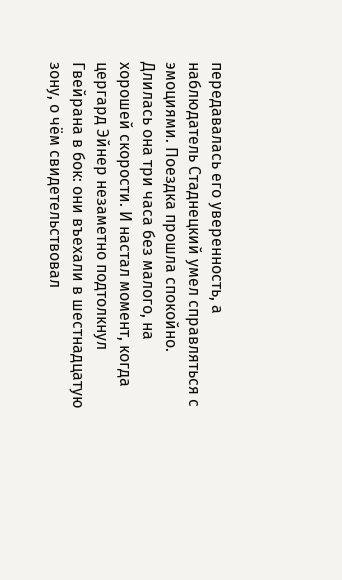передавалась его уверенность, а наблюдатель Стаднецкий умел справляться с эмоциями. Поездка прошла спокойно. Длилась она три часа без малого, на хорошей скорости. И настал момент, когда цергард Эйнер незаметно подтолкнул Гвейрана в бок: они въехали в шестнадцатую зону, о чём свидетельствовал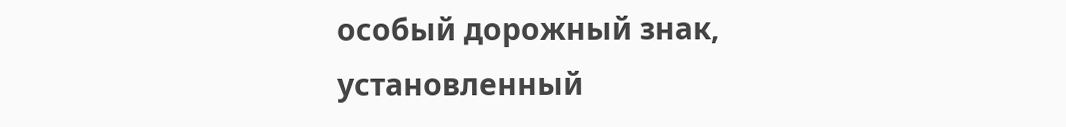особый дорожный знак, установленный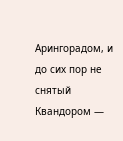Арингорадом, и до сих пор не снятый Квандором —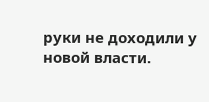руки не доходили у новой власти.